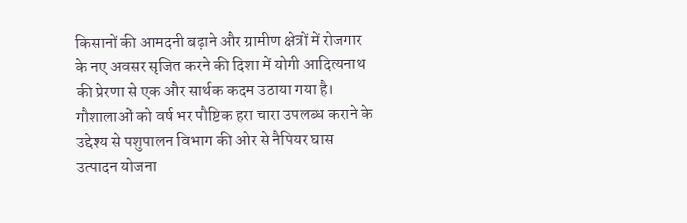किसानों की आमदनी बढ़ाने और ग्रामीण क्षेत्रों में रोजगार के नए अवसर सृजित करने की दिशा में योगी आदित्यनाथ की प्रेरणा से एक और सार्थक कदम उठाया गया है। गौशालाओं को वर्ष भर पौष्टिक हरा चारा उपलब्ध कराने के उद्देश्य से पशुपालन विभाग की ओर से नैपियर घास उत्पादन योजना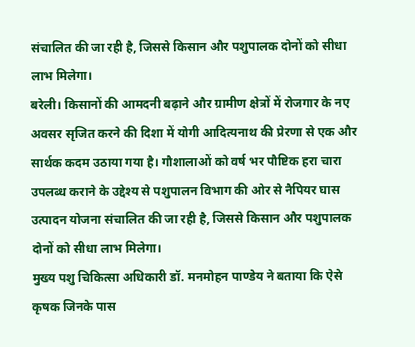संचालित की जा रही है, जिससे किसान और पशुपालक दोनों को सीधा लाभ मिलेगा।
बरेली। किसानों की आमदनी बढ़ाने और ग्रामीण क्षेत्रों में रोजगार के नए अवसर सृजित करने की दिशा में योगी आदित्यनाथ की प्रेरणा से एक और सार्थक कदम उठाया गया है। गौशालाओं को वर्ष भर पौष्टिक हरा चारा उपलब्ध कराने के उद्देश्य से पशुपालन विभाग की ओर से नैपियर घास उत्पादन योजना संचालित की जा रही है, जिससे किसान और पशुपालक दोनों को सीधा लाभ मिलेगा।
मुख्य पशु चिकित्सा अधिकारी डॉ. मनमोहन पाण्डेय ने बताया कि ऐसे कृषक जिनके पास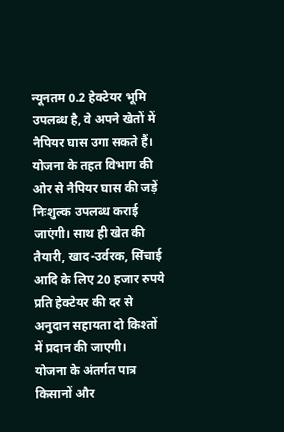न्यूनतम 0.2 हेक्टेयर भूमि उपलब्ध है, वे अपने खेतों में नैपियर घास उगा सकते हैं। योजना के तहत विभाग की ओर से नैपियर घास की जड़ें निःशुल्क उपलब्ध कराई जाएंगी। साथ ही खेत की तैयारी, खाद-उर्वरक, सिंचाई आदि के लिए 20 हजार रुपये प्रति हेक्टेयर की दर से अनुदान सहायता दो किश्तों में प्रदान की जाएगी।
योजना के अंतर्गत पात्र किसानों और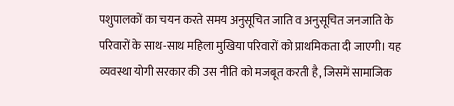पशुपालकों का चयन करते समय अनुसूचित जाति व अनुसूचित जनजाति के परिवारों के साथ-साथ महिला मुखिया परिवारों को प्राथमिकता दी जाएगी। यह व्यवस्था योगी सरकार की उस नीति को मजबूत करती है, जिसमें सामाजिक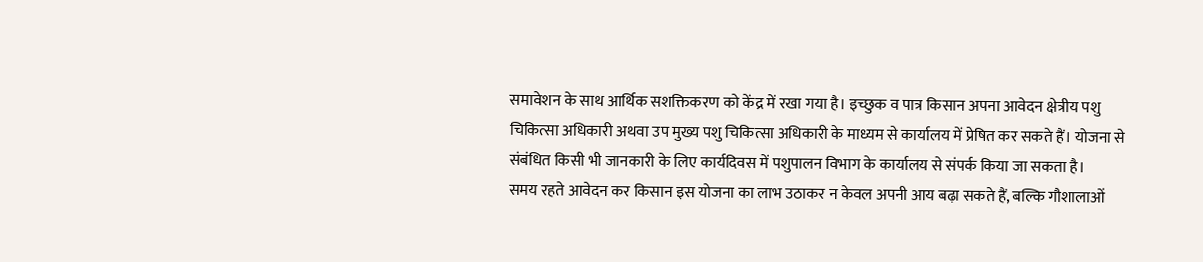समावेशन के साथ आर्थिक सशक्तिकरण को केंद्र में रखा गया है। इच्छुक व पात्र किसान अपना आवेदन क्षेत्रीय पशु चिकित्सा अधिकारी अथवा उप मुख्य पशु चिकित्सा अधिकारी के माध्यम से कार्यालय में प्रेषित कर सकते हैं। योजना से संबंधित किसी भी जानकारी के लिए कार्यदिवस में पशुपालन विभाग के कार्यालय से संपर्क किया जा सकता है।
समय रहते आवेदन कर किसान इस योजना का लाभ उठाकर न केवल अपनी आय बढ़ा सकते हैं, बल्कि गौशालाओं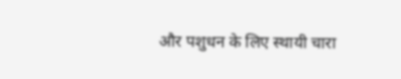और पशुधन के लिए स्थायी चारा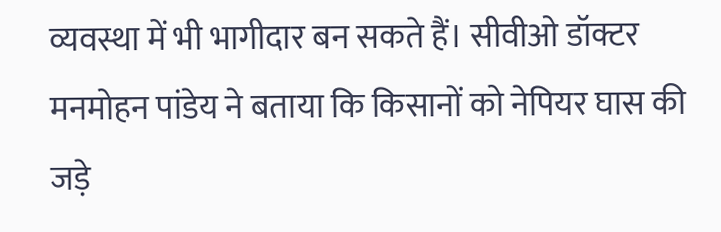व्यवस्था में भी भागीदार बन सकते हैं। सीवीओ डॉक्टर मनमोहन पांडेय ने बताया कि किसानों को नेपियर घास की जड़े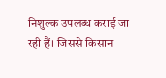निशुल्क उपलब्ध कराई जा रही हैं। जिससे किसान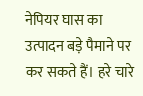नेपियर घास का उत्पादन बड़े पैमाने पर कर सकते हैं। हरे चारे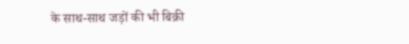के साथ-साथ जड़ों की भी बिक्री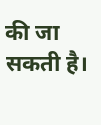की जा सकती है।